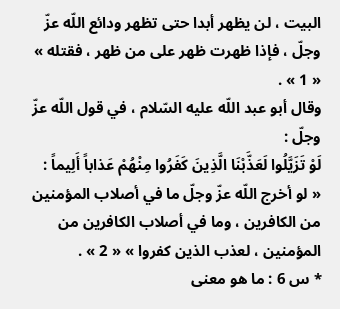البيت ، لن يظهر أبدا حتى تظهر ودائع اللّه عزّ وجلّ ، فإذا ظهرت ظهر على من ظهر ، فقتله » « 1 » .
وقال أبو عبد اللّه عليه السّلام ، في قول اللّه عزّ وجلّ :
لَوْ تَزَيَّلُوا لَعَذَّبْنَا الَّذِينَ كَفَرُوا مِنْهُمْ عَذاباً أَلِيماً :
« لو أخرج اللّه عزّ وجلّ ما في أصلاب المؤمنين من الكافرين ، وما في أصلاب الكافرين من المؤمنين ، لعذب الذين كفروا » « 2 » .
* س 6 : ما هو معنى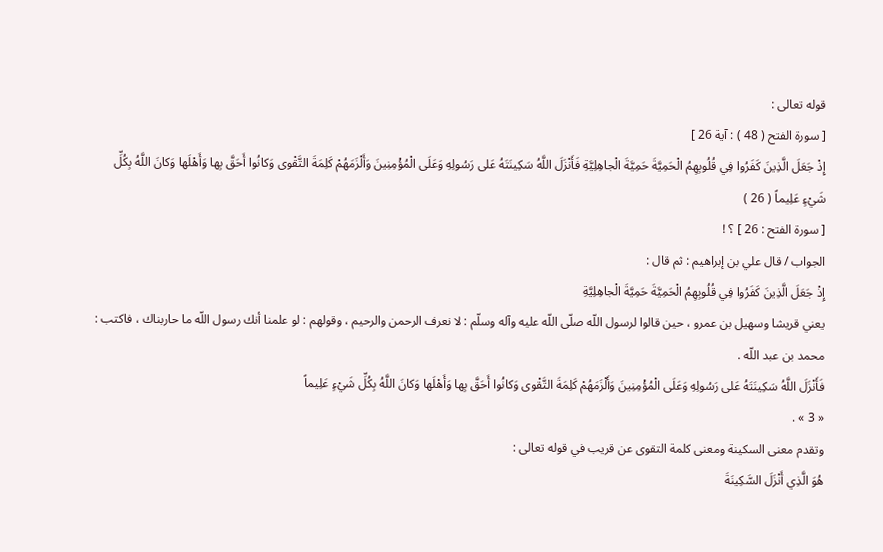قوله تعالى :
[ سورة الفتح ( 48 ) : آية 26 ]
إِذْ جَعَلَ الَّذِينَ كَفَرُوا فِي قُلُوبِهِمُ الْحَمِيَّةَ حَمِيَّةَ الْجاهِلِيَّةِ فَأَنْزَلَ اللَّهُ سَكِينَتَهُ عَلى رَسُولِهِ وَعَلَى الْمُؤْمِنِينَ وَأَلْزَمَهُمْ كَلِمَةَ التَّقْوى وَكانُوا أَحَقَّ بِها وَأَهْلَها وَكانَ اللَّهُ بِكُلِّ شَيْءٍ عَلِيماً ( 26 )
[ سورة الفتح : 26 ] ؟ !
الجواب / قال علي بن إبراهيم : ثم قال :
إِذْ جَعَلَ الَّذِينَ كَفَرُوا فِي قُلُوبِهِمُ الْحَمِيَّةَ حَمِيَّةَ الْجاهِلِيَّةِ
يعني قريشا وسهيل بن عمرو ، حين قالوا لرسول اللّه صلّى اللّه عليه وآله وسلّم : لا نعرف الرحمن والرحيم ، وقولهم : لو علمنا أنك رسول اللّه ما حاربناك ، فاكتب : محمد بن عبد اللّه .
فَأَنْزَلَ اللَّهُ سَكِينَتَهُ عَلى رَسُولِهِ وَعَلَى الْمُؤْمِنِينَ وَأَلْزَمَهُمْ كَلِمَةَ التَّقْوى وَكانُوا أَحَقَّ بِها وَأَهْلَها وَكانَ اللَّهُ بِكُلِّ شَيْءٍ عَلِيماً
« 3 » .
وتقدم معنى السكينة ومعنى كلمة التقوى عن قريب في قوله تعالى :
هُوَ الَّذِي أَنْزَلَ السَّكِينَةَ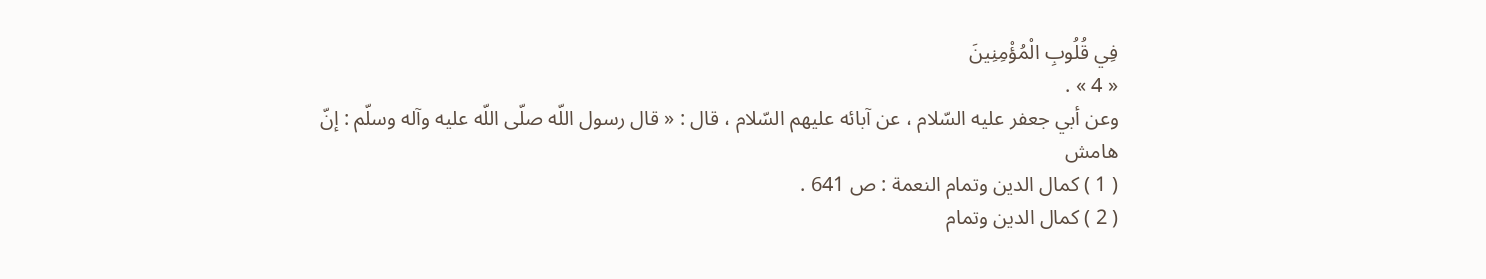فِي قُلُوبِ الْمُؤْمِنِينَ
« 4 » .
وعن أبي جعفر عليه السّلام ، عن آبائه عليهم السّلام ، قال : « قال رسول اللّه صلّى اللّه عليه وآله وسلّم : إنّ
هامش
( 1 ) كمال الدين وتمام النعمة : ص 641 .
( 2 ) كمال الدين وتمام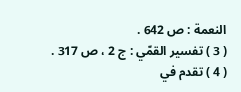النعمة : ص 642 .
( 3 ) تفسير القمّي : ج 2 ، ص 317 .
( 4 ) تقدم في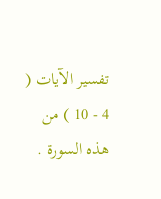تفسير الآيات ( 4 - 10 ) من هذه السورة .